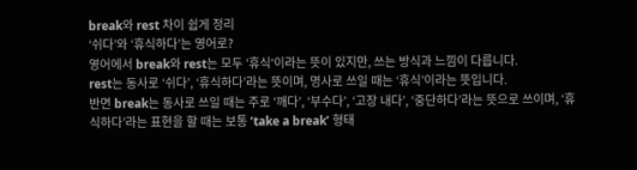break와 rest 차이 쉽게 정리
‘쉬다’와 ‘휴식하다’는 영어로?
영어에서 break와 rest는 모두 ‘휴식‘이라는 뜻이 있지만, 쓰는 방식과 느낌이 다릅니다.
rest는 동사로 ‘쉬다’, ‘휴식하다’라는 뜻이며, 명사로 쓰일 때는 ‘휴식’이라는 뜻입니다.
반면 break는 동사로 쓰일 때는 주로 ‘깨다’, ‘부수다’, ‘고장 내다’, ‘중단하다’라는 뜻으로 쓰이며, ‘휴식하다’라는 표현을 할 때는 보통 ‘take a break’ 형태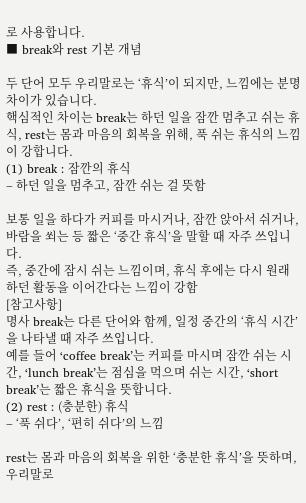로 사용합니다.
■ break와 rest 기본 개념

두 단어 모두 우리말로는 ‘휴식’이 되지만, 느낌에는 분명 차이가 있습니다.
핵심적인 차이는 break는 하던 일을 잠깐 멈추고 쉬는 휴식, rest는 몸과 마음의 회복을 위해, 푹 쉬는 휴식의 느낌이 강합니다.
(1) break : 잠깐의 휴식
– 하던 일을 멈추고, 잠깐 쉬는 걸 뜻함

보통 일을 하다가 커피를 마시거나, 잠깐 앉아서 쉬거나, 바람을 쐬는 등 짧은 ‘중간 휴식’을 말할 때 자주 쓰입니다.
즉, 중간에 잠시 쉬는 느낌이며, 휴식 후에는 다시 원래 하던 활동을 이어간다는 느낌이 강함
[참고사항]
명사 break는 다른 단어와 함께, 일정 중간의 ‘휴식 시간’을 나타낼 때 자주 쓰입니다.
예를 들어 ‘coffee break’는 커피를 마시며 잠깐 쉬는 시간, ‘lunch break’는 점심을 먹으며 쉬는 시간, ‘short break’는 짧은 휴식을 뜻합니다.
(2) rest : (충분한) 휴식
– ‘푹 쉬다’, ‘편히 쉬다’의 느낌

rest는 몸과 마음의 회복을 위한 ‘충분한 휴식’을 뜻하며, 우리말로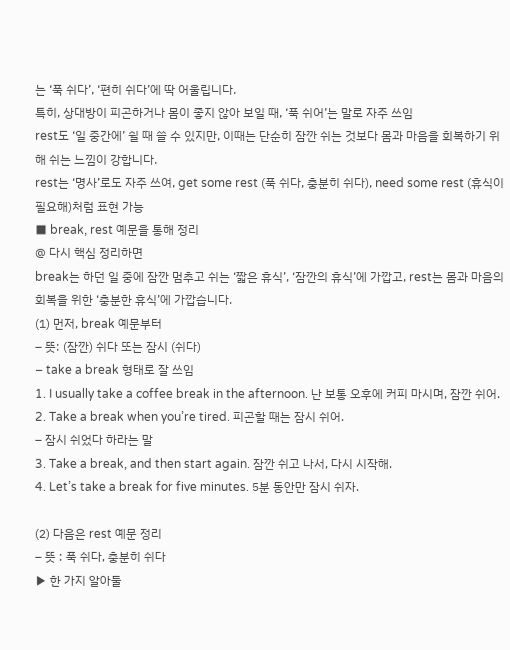는 ‘푹 쉬다’, ‘편히 쉬다’에 딱 어울립니다.
특히, 상대방이 피곤하거나 몸이 좋지 않아 보일 때, ‘푹 쉬어’는 말로 자주 쓰임
rest도 ‘일 중간에’ 쉴 때 쓸 수 있지만, 이때는 단순히 잠깐 쉬는 것보다 몸과 마음을 회복하기 위해 쉬는 느낌이 강합니다.
rest는 ‘명사’로도 자주 쓰여, get some rest (푹 쉬다, 충분히 쉬다), need some rest (휴식이 필요해)처럼 표현 가능
■ break, rest 예문을 통해 정리
@ 다시 핵심 정리하면
break는 하던 일 중에 잠깐 멈추고 쉬는 ‘짧은 휴식’, ‘잠깐의 휴식’에 가깝고, rest는 몸과 마음의 회복을 위한 ‘충분한 휴식’에 가깝습니다.
(1) 먼저, break 예문부터
– 뜻: (잠깐) 쉬다 또는 잠시 (쉬다)
– take a break 형태로 잘 쓰임
1. I usually take a coffee break in the afternoon. 난 보통 오후에 커피 마시며, 잠깐 쉬어.
2. Take a break when you’re tired. 피곤할 때는 잠시 쉬어.
– 잠시 쉬었다 하라는 말
3. Take a break, and then start again. 잠깐 쉬고 나서, 다시 시작해.
4. Let’s take a break for five minutes. 5분 동안만 잠시 쉬자.

(2) 다음은 rest 예문 정리
– 뜻 : 푹 쉬다, 충분히 쉬다
▶ 한 가지 알아둘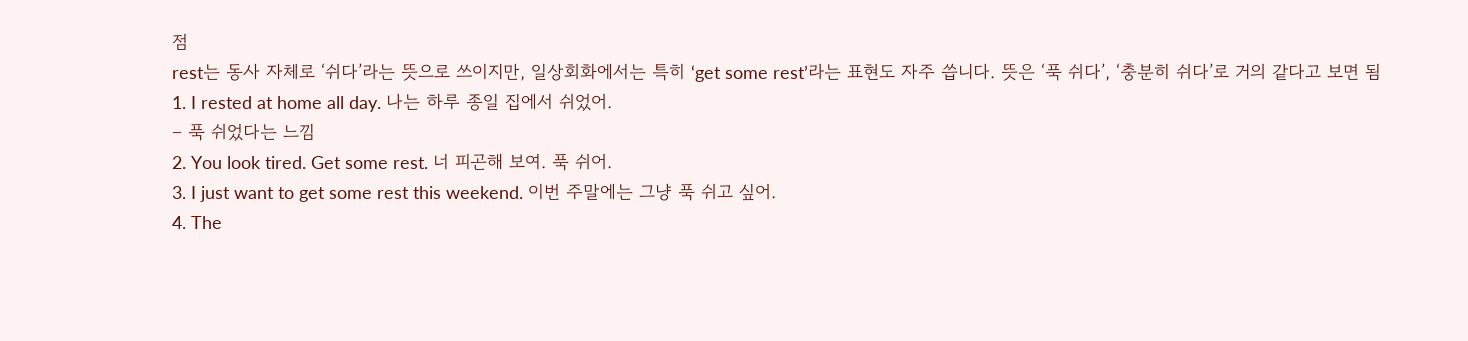점
rest는 동사 자체로 ‘쉬다’라는 뜻으로 쓰이지만, 일상회화에서는 특히 ‘get some rest’라는 표현도 자주 씁니다. 뜻은 ‘푹 쉬다’, ‘충분히 쉬다’로 거의 같다고 보면 됨
1. I rested at home all day. 나는 하루 종일 집에서 쉬었어.
– 푹 쉬었다는 느낌
2. You look tired. Get some rest. 너 피곤해 보여. 푹 쉬어.
3. I just want to get some rest this weekend. 이번 주말에는 그냥 푹 쉬고 싶어.
4. The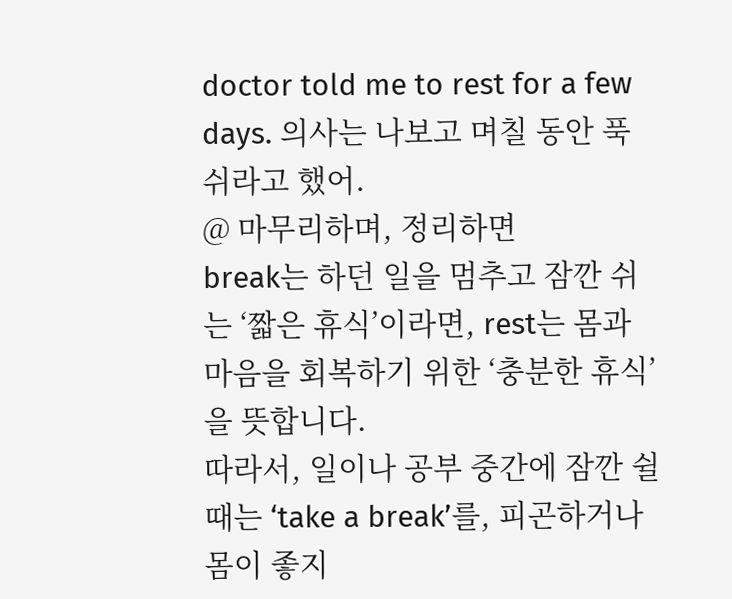doctor told me to rest for a few days. 의사는 나보고 며칠 동안 푹 쉬라고 했어.
@ 마무리하며, 정리하면
break는 하던 일을 멈추고 잠깐 쉬는 ‘짧은 휴식’이라면, rest는 몸과 마음을 회복하기 위한 ‘충분한 휴식’을 뜻합니다.
따라서, 일이나 공부 중간에 잠깐 쉴 때는 ‘take a break’를, 피곤하거나 몸이 좋지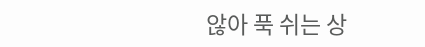않아 푹 쉬는 상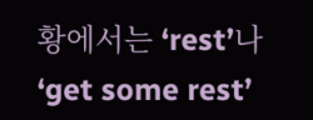황에서는 ‘rest’나 ‘get some rest’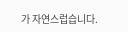가 자연스럽습니다.